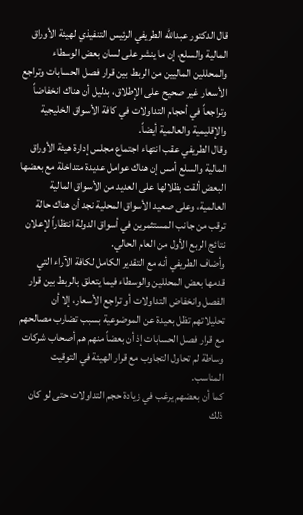قال الدكتور عبدالله الطريفي الرئيس التنفيذي لهيئة الأوراق المالية والسلع، إن ما ينشر على لسان بعض الوسطاء والمحللين الماليين من الربط بين قرار فصل الحسابات وتراجع الأسعار غير صحيح على الإطلاق، بدليل أن هناك انخفاضاً وتراجعاً في أحجام التداولات في كافة الأسواق الخليجية والإقليمية والعالمية أيضاً.
وقال الطريفي عقب انتهاء اجتماع مجلس إدارة هيئة الأوراق المالية والسلع أمس إن هناك عوامل عديدة متداخلة مع بعضها البعض ألقت بظلالها على العديد من الأسواق المالية العالمية، وعلى صعيد الأسواق المحلية نجد أن هناك حالة ترقب من جانب المستثمرين في أسواق الدولة انتظاراً لإعلان نتائج الربع الأول من العام الحالي.
وأضاف الطريفي أنه مع التقدير الكامل لكافة الآراء التي قدمها بعض المحللين والوسطاء فيما يتعلق بالربط بين قرار الفصل وانخفاض التداولات أو تراجع الأسعار، إلا أن تحليلاتهم تظل بعيدة عن الموضوعية بسبب تضارب مصالحهم مع قرار فصل الحسابات إذ أن بعضاً منهم هم أصحاب شركات وساطة لم تحاول التجاوب مع قرار الهيئة في التوقيت المناسب.
كما أن بعضهم يرغب في زيادة حجم التداولات حتى لو كان ذلك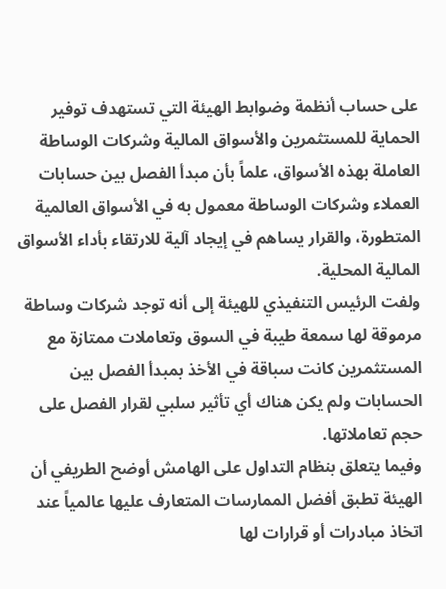على حساب أنظمة وضوابط الهيئة التي تستهدف توفير الحماية للمستثمرين والأسواق المالية وشركات الوساطة العاملة بهذه الأسواق، علماً بأن مبدأ الفصل بين حسابات العملاء وشركات الوساطة معمول به في الأسواق العالمية المتطورة، والقرار يساهم في إيجاد آلية للارتقاء بأداء الأسواق المالية المحلية.
ولفت الرئيس التنفيذي للهيئة إلى أنه توجد شركات وساطة مرموقة لها سمعة طيبة في السوق وتعاملات ممتازة مع المستثمرين كانت سباقة في الأخذ بمبدأ الفصل بين الحسابات ولم يكن هناك أي تأثير سلبي لقرار الفصل على حجم تعاملاتها.
وفيما يتعلق بنظام التداول على الهامش أوضح الطريفي أن الهيئة تطبق أفضل الممارسات المتعارف عليها عالمياً عند اتخاذ مبادرات أو قرارات لها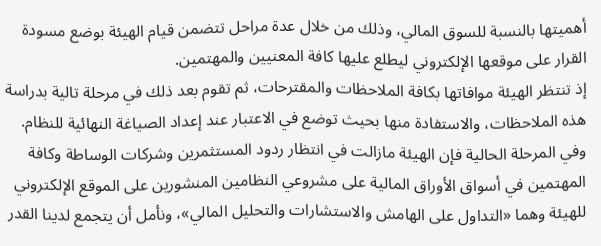أهميتها بالنسبة للسوق المالي، وذلك من خلال عدة مراحل تتضمن قيام الهيئة بوضع مسودة القرار على موقعها الإلكتروني ليطلع عليها كافة المعنيين والمهتمين.
إذ تنتظر الهيئة موافاتها بكافة الملاحظات والمقترحات، ثم تقوم بعد ذلك في مرحلة تالية بدراسة هذه الملاحظات، والاستفادة منها بحيث توضع في الاعتبار عند إعداد الصياغة النهائية للنظام. وفي المرحلة الحالية فإن الهيئة مازالت في انتظار ردود المستثمرين وشركات الوساطة وكافة المهتمين في أسواق الأوراق المالية على مشروعي النظامين المنشورين على الموقع الإلكتروني للهيئة وهما «التداول على الهامش والاستشارات والتحليل المالي»، ونأمل أن يتجمع لدينا القدر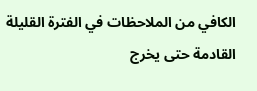الكافي من الملاحظات في الفترة القليلة القادمة حتى يخرج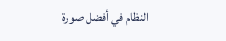النظام في أفضل صورة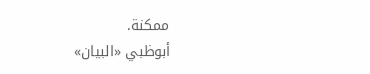ممكنة.
أبوظبي «البيان»